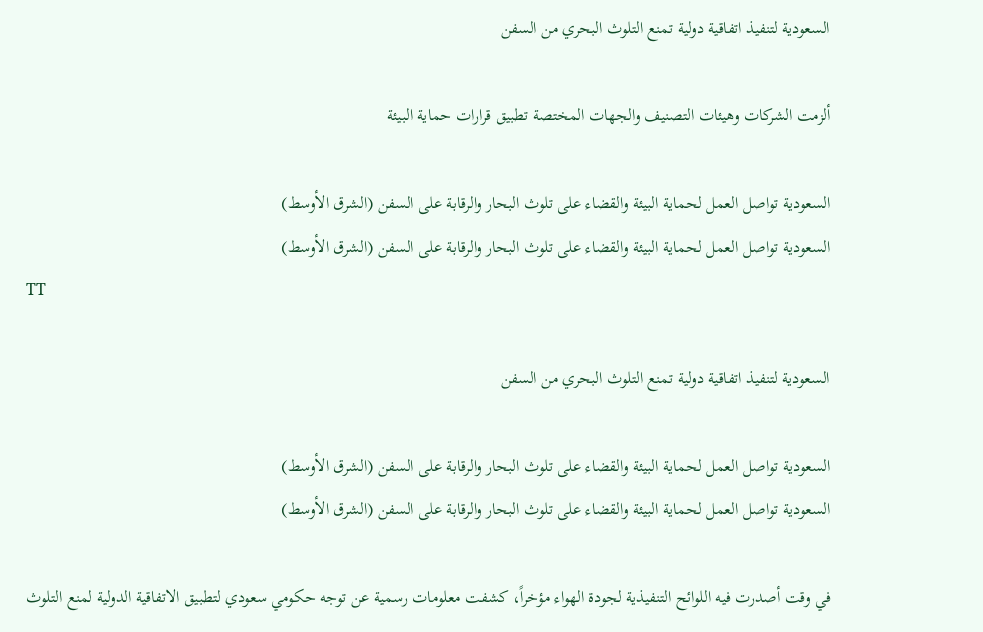السعودية لتنفيذ اتفاقية دولية تمنع التلوث البحري من السفن

ألزمت الشركات وهيئات التصنيف والجهات المختصة تطبيق قرارات حماية البيئة

السعودية تواصل العمل لحماية البيئة والقضاء على تلوث البحار والرقابة على السفن (الشرق الأوسط)
السعودية تواصل العمل لحماية البيئة والقضاء على تلوث البحار والرقابة على السفن (الشرق الأوسط)
TT

السعودية لتنفيذ اتفاقية دولية تمنع التلوث البحري من السفن

السعودية تواصل العمل لحماية البيئة والقضاء على تلوث البحار والرقابة على السفن (الشرق الأوسط)
السعودية تواصل العمل لحماية البيئة والقضاء على تلوث البحار والرقابة على السفن (الشرق الأوسط)

في وقت أصدرت فيه اللوائح التنفيذية لجودة الهواء مؤخراً، كشفت معلومات رسمية عن توجه حكومي سعودي لتطبيق الاتفاقية الدولية لمنع التلوث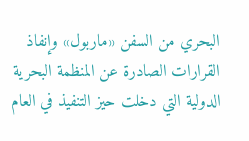البحري من السفن «ماربول» وإنفاذ القرارات الصادرة عن المنظمة البحرية الدولية التي دخلت حيز التنفيذ في العام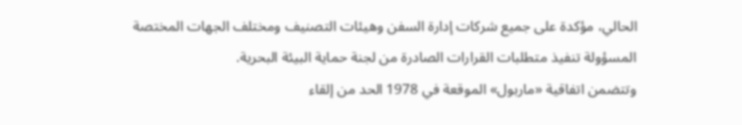الحالي، مؤكدة على جميع شركات إدارة السفن وهيئات التصنيف ومختلف الجهات المختصة المسؤولة تنفيذ متطلبات القرارات الصادرة من لجنة حماية البيئة البحرية.
وتتضمن اتفاقية «ماربول» الموقعة في 1978 الحد من إلقاء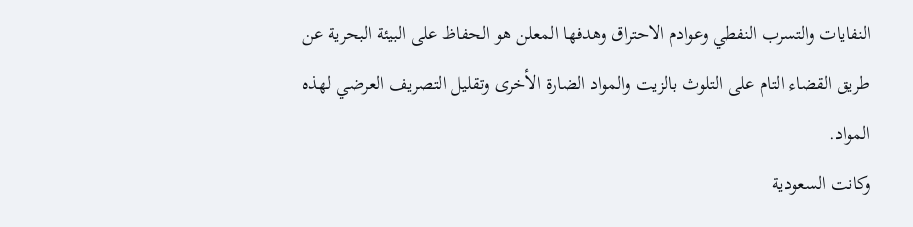النفايات والتسرب النفطي وعوادم الاحتراق وهدفها المعلن هو الحفاظ على البيئة البحرية عن طريق القضاء التام على التلوث بالزيت والمواد الضارة الأخرى وتقليل التصريف العرضي لهذه المواد.
وكانت السعودية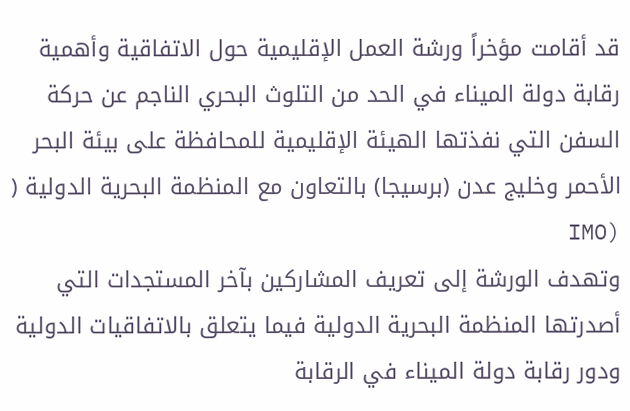قد أقامت مؤخراً ورشة العمل الإقليمية حول الاتفاقية وأهمية رقابة دولة الميناء في الحد من التلوث البحري الناجم عن حركة السفن التي نفذتها الهيئة الإقليمية للمحافظة على بيئة البحر الأحمر وخليج عدن (برسيجا) بالتعاون مع المنظمة البحرية الدولية ( (IMO
وتهدف الورشة إلى تعريف المشاركين بآخر المستجدات التي أصدرتها المنظمة البحرية الدولية فيما يتعلق بالاتفاقيات الدولية ودور رقابة دولة الميناء في الرقابة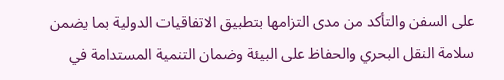على السفن والتأكد من مدى التزامها بتطبيق الاتفاقيات الدولية بما يضمن سلامة النقل البحري والحفاظ على البيئة وضمان التنمية المستدامة في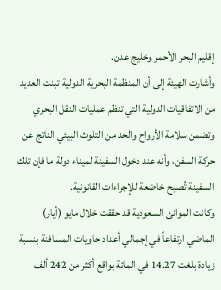إقليم البحر الأحمر وخليج عدن.
وأشارت الهيئة إلى أن المنظمة البحرية الدولية تبنت العديد من الاتفاقيات الدولية التي تنظم عمليات النقل البحري وتضمن سلامة الأرواح والحد من التلوث البيئي الناتج عن حركة السفن، وأنه عند دخول السفينة لميناء دولة ما فإن تلك السفينة تُصبح خاضعة للإجراءات القانونية.
وكانت الموانئ السعودية قد حققت خلال مايو (أيار) الماضي ارتفاعاً في إجمالي أعداد حاويات المسافنة بنسبة زيادة بلغت 14.27 في المائة بواقع أكثر من 242 ألف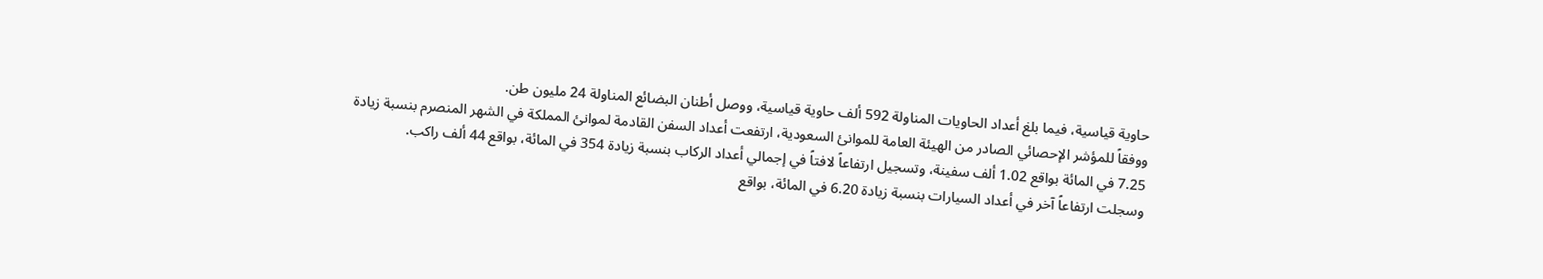حاوية قياسية، فيما بلغ أعداد الحاويات المناولة 592 ألف حاوية قياسية، ووصل أطنان البضائع المناولة 24 مليون طن.
ووفقاً للمؤشر الإحصائي الصادر من الهيئة العامة للموانئ السعودية، ارتفعت أعداد السفن القادمة لموانئ المملكة في الشهر المنصرم بنسبة زيادة 7.25 في المائة بواقع 1.02 ألف سفينة، وتسجيل ارتفاعاً لافتاً في إجمالي أعداد الركاب بنسبة زيادة 354 في المائة، بواقع 44 ألف راكب.
وسجلت ارتفاعاً آخر في أعداد السيارات بنسبة زيادة 6.20 في المائة، بواقع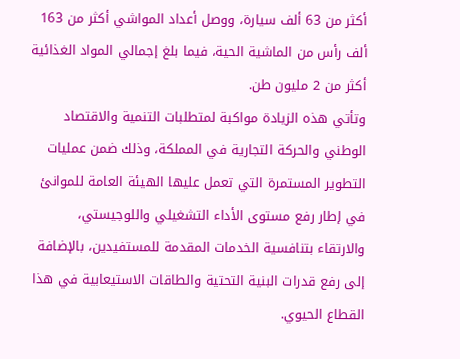أكثر من 63 ألف سيارة، ووصل أعداد المواشي أكثر من 163 ألف رأس من الماشية الحية، فيما بلغ إجمالي المواد الغذائية أكثر من 2 مليون طن.
وتأتي هذه الزيادة مواكبة لمتطلبات التنمية والاقتصاد الوطني والحركة التجارية في المملكة، وذلك ضمن عمليات التطوير المستمرة التي تعمل عليها الهيئة العامة للموانئ في إطار رفع مستوى الأداء التشغيلي واللوجيستي، والارتقاء بتنافسية الخدمات المقدمة للمستفيدين، بالإضافة إلى رفع قدرات البنية التحتية والطاقات الاستيعابية في هذا القطاع الحيوي.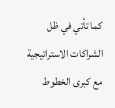كما تأتي في ظل الشراكات الاستراتيجية مع كبرى الخطوط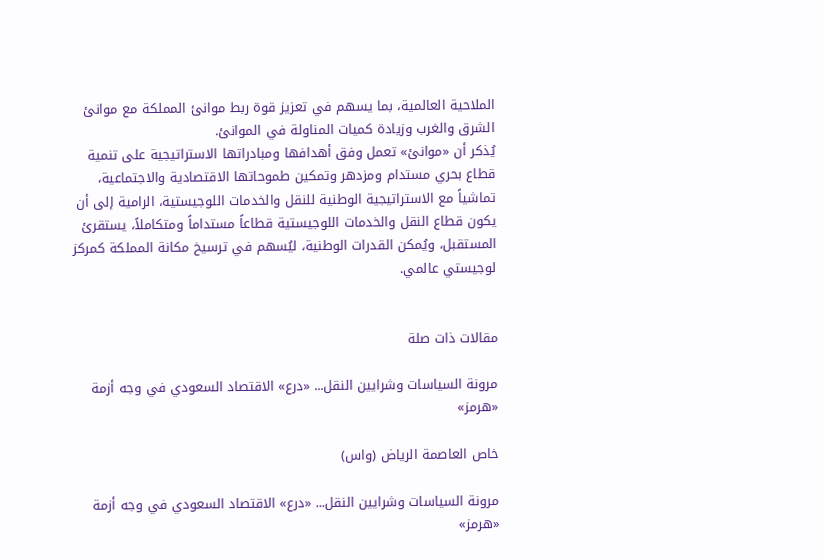الملاحية العالمية، بما يسهم في تعزيز قوة ربط موانئ المملكة مع موانئ الشرق والغرب وزيادة كميات المناولة في الموانئ.
يُذكر أن «موانئ» تعمل وفق أهدافها ومبادراتها الاستراتيجية على تنمية قطاع بحري مستدام ومزدهر وتمكين طموحاتها الاقتصادية والاجتماعية، تماشياً مع الاستراتيجية الوطنية للنقل والخدمات اللوجيستية، الرامية إلى أن يكون قطاع النقل والخدمات اللوجيستية قطاعاً مستداماً ومتكاملاً، يستقرئ المستقبل، ويُمكن القدرات الوطنية، ليُسهم في ترسيخ مكانة المملكة كمركز لوجيستي عالمي.


مقالات ذات صلة

مرونة السياسات وشرايين النقل... «درع» الاقتصاد السعودي في وجه أزمة «هرمز»

خاص العاصمة الرياض (واس)

مرونة السياسات وشرايين النقل... «درع» الاقتصاد السعودي في وجه أزمة «هرمز»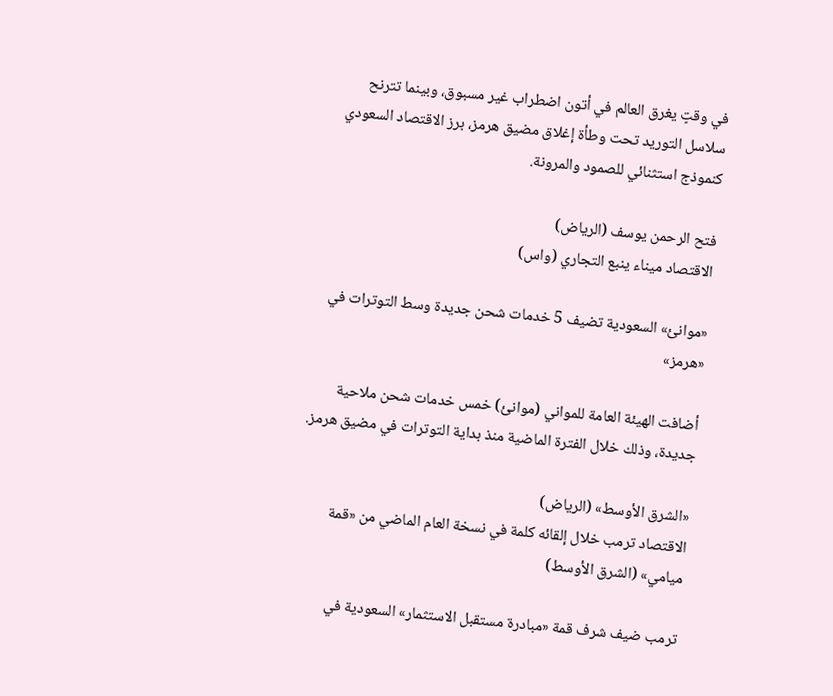في وقتٍ يغرق العالم في أتون اضطراب غير مسبوق، وبينما تترنح سلاسل التوريد تحت وطأة إغلاق مضيق هرمز، برز الاقتصاد السعودي كنموذج استثنائي للصمود والمرونة.

فتح الرحمن يوسف (الرياض)
الاقتصاد ميناء ينبع التجاري (واس)

«موانئ» السعودية تضيف 5 خدمات شحن جديدة وسط التوترات في «هرمز»

أضافت الهيئة العامة للمواني (موانئ) خمس خدمات شحن ملاحية جديدة، وذلك خلال الفترة الماضية منذ بداية التوترات في مضيق هرمز.

«الشرق الأوسط» (الرياض)
الاقتصاد ترمب خلال إلقائه كلمة في نسخة العام الماضي من «قمة ميامي» (الشرق الأوسط)

ترمب ضيف شرف قمة «مبادرة مستقبل الاستثمار» السعودية في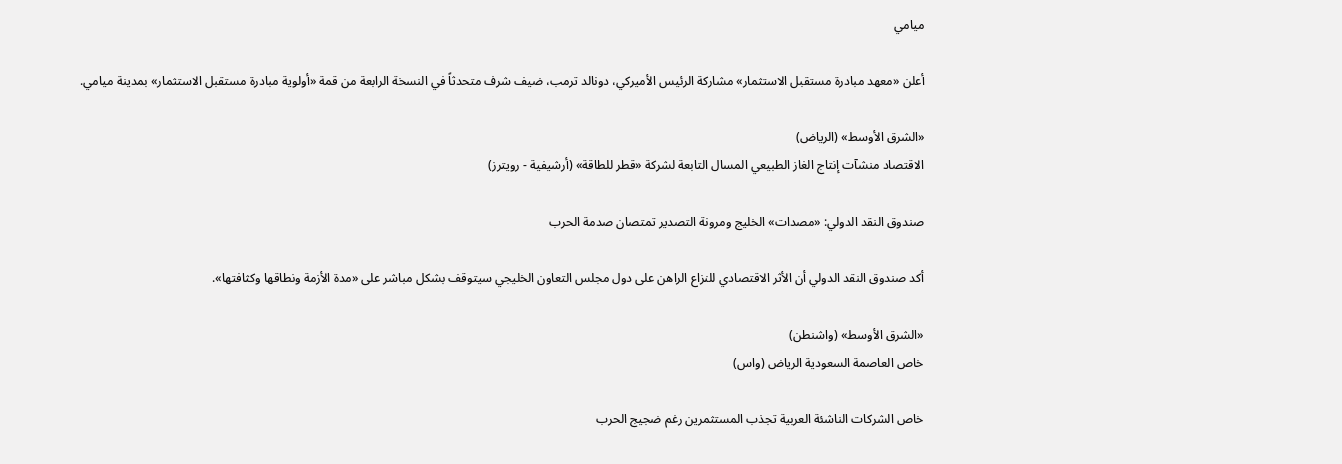ميامي

أعلن «معهد مبادرة مستقبل الاستثمار» مشاركة الرئيس الأميركي، دونالد ترمب، ضيف شرف متحدثاً في النسخة الرابعة من قمة «أولوية مبادرة مستقبل الاستثمار» بمدينة ميامي.

«الشرق الأوسط» (الرياض)
الاقتصاد منشآت إنتاج الغاز الطبيعي المسال التابعة لشركة «قطر للطاقة» (أرشيفية - رويترز)

صندوق النقد الدولي: «مصدات» الخليج ومرونة التصدير تمتصان صدمة الحرب

أكد صندوق النقد الدولي أن الأثر الاقتصادي للنزاع الراهن على دول مجلس التعاون الخليجي سيتوقف بشكل مباشر على «مدة الأزمة ونطاقها وكثافتها».

«الشرق الأوسط» (واشنطن)
خاص العاصمة السعودية الرياض (واس)

خاص الشركات الناشئة العربية تجذب المستثمرين رغم ضجيج الحرب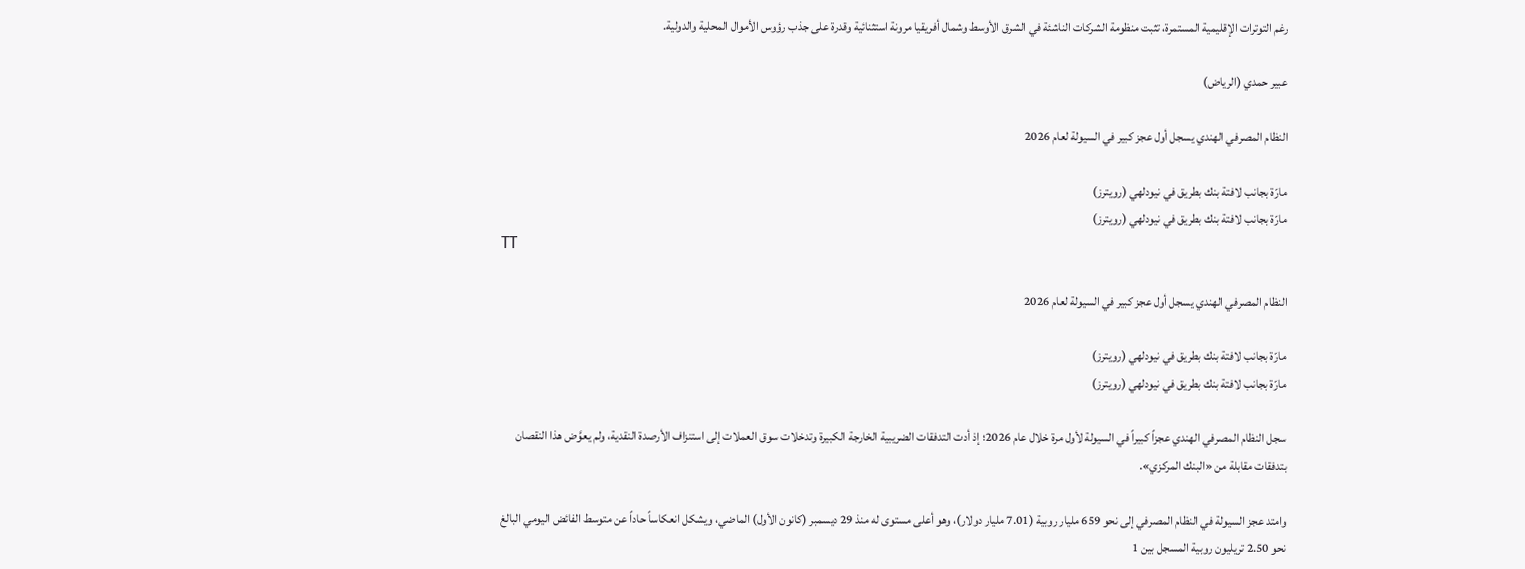رغم التوترات الإقليمية المستمرة، تثبت منظومة الشركات الناشئة في الشرق الأوسط وشمال أفريقيا مرونة استثنائية وقدرة على جذب رؤوس الأموال المحلية والدولية.

عبير حمدي (الرياض)

النظام المصرفي الهندي يسجل أول عجز كبير في السيولة لعام 2026

مارّة بجانب لافتة بنك بطريق في نيودلهي (رويترز)
مارّة بجانب لافتة بنك بطريق في نيودلهي (رويترز)
TT

النظام المصرفي الهندي يسجل أول عجز كبير في السيولة لعام 2026

مارّة بجانب لافتة بنك بطريق في نيودلهي (رويترز)
مارّة بجانب لافتة بنك بطريق في نيودلهي (رويترز)

سجل النظام المصرفي الهندي عجزاً كبيراً في السيولة لأول مرة خلال عام 2026؛ إذ أدت التدفقات الضريبية الخارجة الكبيرة وتدخلات سوق العملات إلى استنزاف الأرصدة النقدية، ولم يعوَّض هذا النقصان بتدفقات مقابلة من «البنك المركزي».

وامتد عجز السيولة في النظام المصرفي إلى نحو 659 مليار روبية (7.01 مليار دولار)، وهو أعلى مستوى له منذ 29 ديسمبر (كانون الأول) الماضي، ويشكل انعكاساً حاداً عن متوسط الفائض اليومي البالغ نحو 2.50 تريليون روبية المسجل بين 1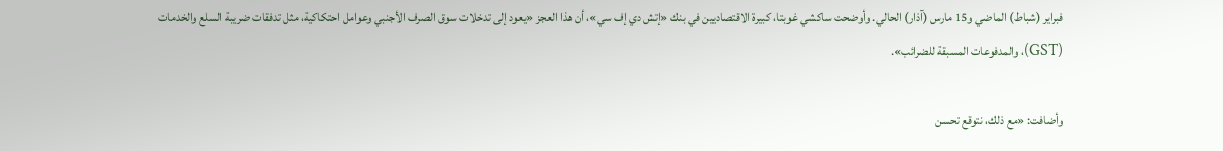فبراير (شباط) الماضي و15 مارس (آذار) الحالي. وأوضحت ساكشي غوبتا، كبيرة الاقتصاديين في بنك «إتش دي إف سي»، أن هذا العجز «يعود إلى تدخلات سوق الصرف الأجنبي وعوامل احتكاكية، مثل تدفقات ضريبة السلع والخدمات (GST)، والمدفوعات المسبقة للضرائب».

وأضافت: «مع ذلك، نتوقع تحسن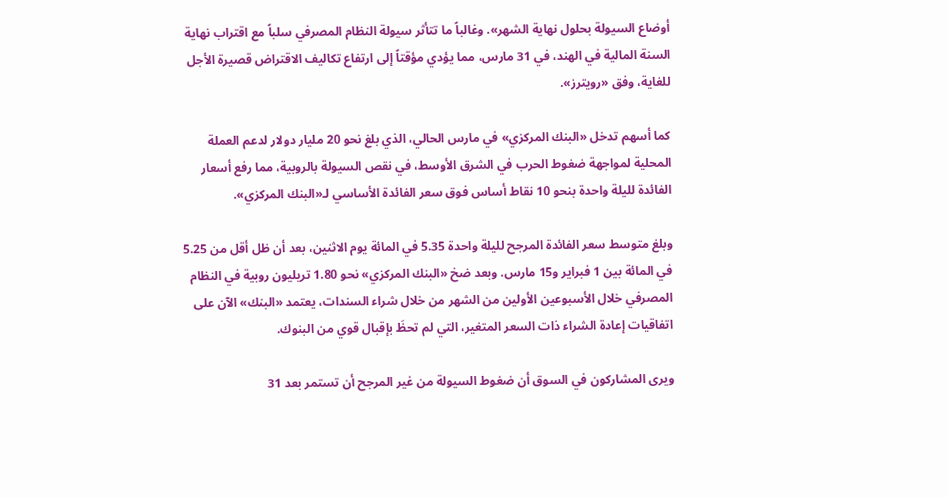أوضاع السيولة بحلول نهاية الشهر». وغالباً ما تتأثر سيولة النظام المصرفي سلباً مع اقتراب نهاية السنة المالية في الهند، في 31 مارس، مما يؤدي مؤقتاً إلى ارتفاع تكاليف الاقتراض قصيرة الأجل للغاية، وفق «رويترز».

كما أسهم تدخل «البنك المركزي» في مارس الحالي، الذي بلغ نحو 20 مليار دولار لدعم العملة المحلية لمواجهة ضغوط الحرب في الشرق الأوسط، في نقص السيولة بالروبية، مما رفع أسعار الفائدة لليلة واحدة بنحو 10 نقاط أساس فوق سعر الفائدة الأساسي لـ«البنك المركزي».

وبلغ متوسط سعر الفائدة المرجح لليلة واحدة 5.35 في المائة يوم الاثنين، بعد أن ظل أقل من 5.25 في المائة بين 1 فبراير و15 مارس. وبعد ضخ «البنك المركزي» نحو 1.80 تريليون روبية في النظام المصرفي خلال الأسبوعين الأولين من الشهر من خلال شراء السندات، يعتمد «البنك» الآن على اتفاقيات إعادة الشراء ذات السعر المتغير، التي لم تحظَ بإقبال قوي من البنوك.

ويرى المشاركون في السوق أن ضغوط السيولة من غير المرجح أن تستمر بعد 31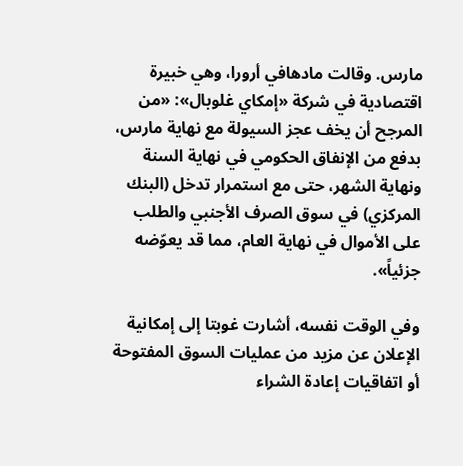مارس. وقالت مادهافي أرورا، وهي خبيرة اقتصادية في شركة «إمكاي غلوبال»: «من المرجح أن يخف عجز السيولة مع نهاية مارس، بدفع من الإنفاق الحكومي في نهاية السنة ونهاية الشهر، حتى مع استمرار تدخل (البنك المركزي) في سوق الصرف الأجنبي والطلب على الأموال في نهاية العام، مما قد يعوّضه جزئياً».

وفي الوقت نفسه، أشارت غوبتا إلى إمكانية الإعلان عن مزيد من عمليات السوق المفتوحة أو اتفاقيات إعادة الشراء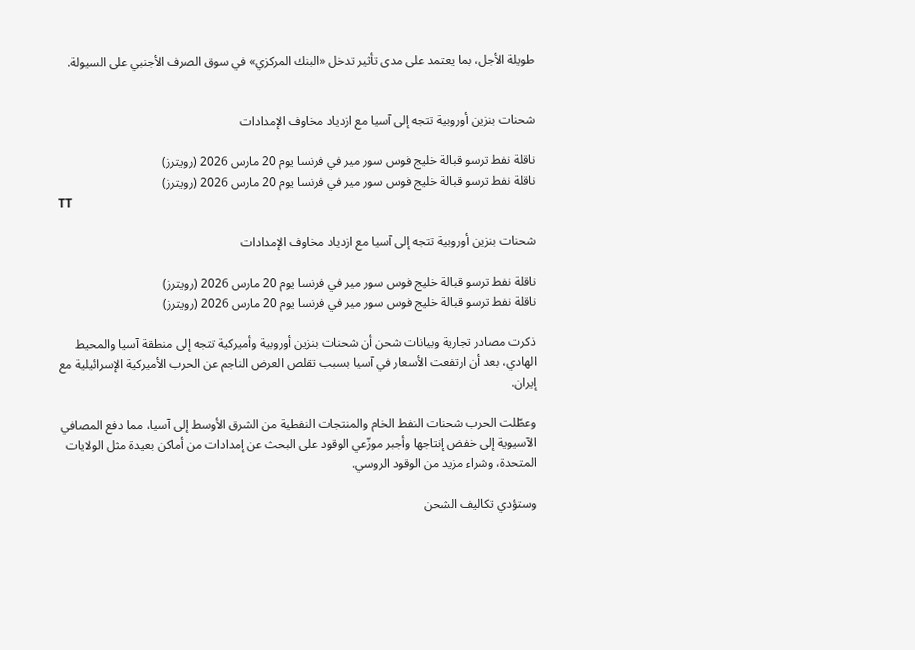طويلة الأجل، بما يعتمد على مدى تأثير تدخل «البنك المركزي» في سوق الصرف الأجنبي على السيولة.


شحنات بنزين أوروبية تتجه إلى آسيا مع ازدياد مخاوف الإمدادات

ناقلة نفط ترسو قبالة خليج فوس سور مير في فرنسا يوم 20 مارس 2026 (رويترز)
ناقلة نفط ترسو قبالة خليج فوس سور مير في فرنسا يوم 20 مارس 2026 (رويترز)
TT

شحنات بنزين أوروبية تتجه إلى آسيا مع ازدياد مخاوف الإمدادات

ناقلة نفط ترسو قبالة خليج فوس سور مير في فرنسا يوم 20 مارس 2026 (رويترز)
ناقلة نفط ترسو قبالة خليج فوس سور مير في فرنسا يوم 20 مارس 2026 (رويترز)

ذكرت مصادر تجارية وبيانات شحن أن شحنات بنزين أوروبية وأميركية تتجه إلى منطقة آسيا والمحيط الهادي، بعد أن ارتفعت الأسعار في آسيا بسبب تقلص العرض الناجم عن الحرب الأميركية الإسرائيلية مع إيران.

وعطّلت الحرب شحنات النفط الخام والمنتجات النفطية من الشرق الأوسط إلى آسيا، مما دفع المصافي الآسيوية إلى خفض إنتاجها وأجبر موزّعي الوقود على البحث عن إمدادات من أماكن بعيدة مثل الولايات المتحدة، وشراء مزيد من الوقود الروسي.

وستؤدي تكاليف الشحن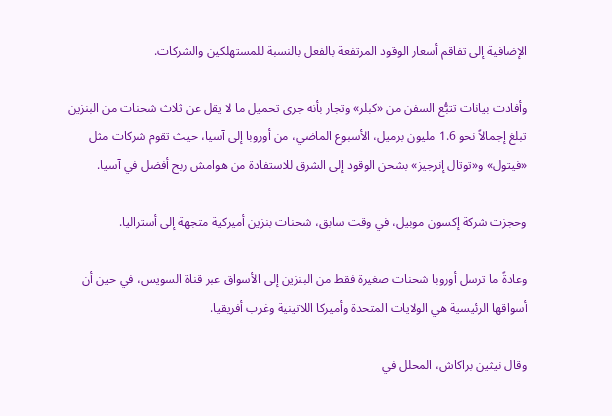الإضافية إلى تفاقم أسعار الوقود المرتفعة بالفعل بالنسبة للمستهلكين والشركات.

وأفادت بيانات تتبُّع السفن من «كبلر» وتجار بأنه جرى تحميل ما لا يقل عن ثلاث شحنات من البنزين تبلغ إجمالاً نحو 1.6 مليون برميل، الأسبوع الماضي، من أوروبا إلى آسيا، حيث تقوم شركات مثل «فيتول» و«توتال إنرجيز» بشحن الوقود إلى الشرق للاستفادة من هوامش ربح أفضل في آسيا.

وحجزت شركة إكسون موبيل، في وقت سابق، شحنات بنزين أميركية متجهة إلى أستراليا.

وعادةً ما ترسل أوروبا شحنات صغيرة فقط من البنزين إلى الأسواق عبر قناة السويس، في حين أن أسواقها الرئيسية هي الولايات المتحدة وأميركا اللاتينية وغرب أفريقيا.

وقال نيثين براكاش، المحلل في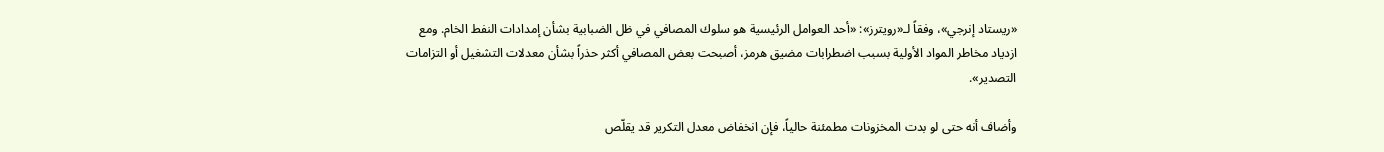«ريستاد إنرجي»، وفقاً لـ«رويترز»: «أحد العوامل الرئيسية هو سلوك المصافي في ظل الضبابية بشأن إمدادات النفط الخام. ومع ازدياد مخاطر المواد الأولية بسبب اضطرابات مضيق هرمز، أصبحت بعض المصافي أكثر حذراً بشأن معدلات التشغيل أو التزامات التصدير».

وأضاف أنه حتى لو بدت المخزونات مطمئنة حالياً، فإن انخفاض معدل التكرير قد يقلّص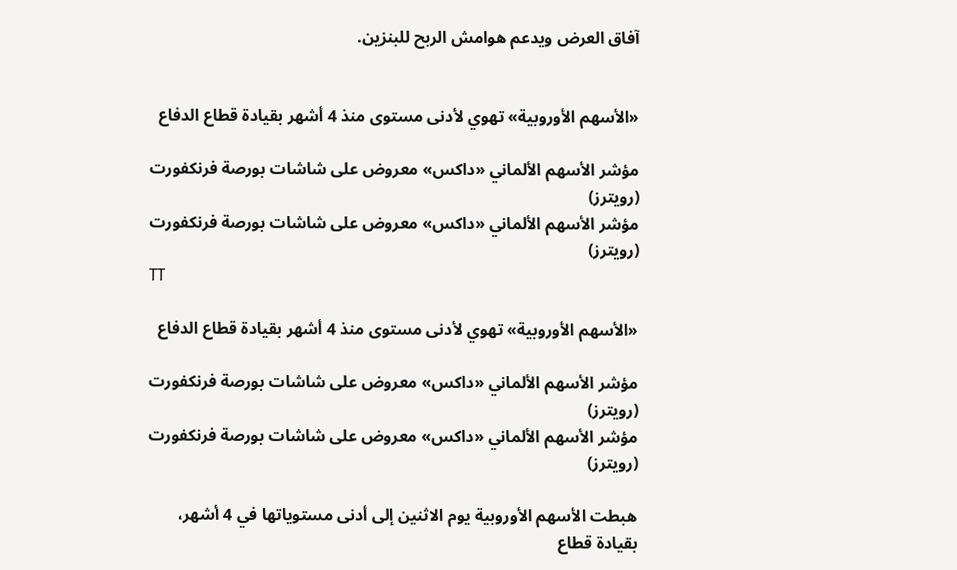آفاق العرض ويدعم هوامش الربح للبنزين.


«الأسهم الأوروبية» تهوي لأدنى مستوى منذ 4 أشهر بقيادة قطاع الدفاع

مؤشر الأسهم الألماني «داكس» معروض على شاشات بورصة فرنكفورت (رويترز)
مؤشر الأسهم الألماني «داكس» معروض على شاشات بورصة فرنكفورت (رويترز)
TT

«الأسهم الأوروبية» تهوي لأدنى مستوى منذ 4 أشهر بقيادة قطاع الدفاع

مؤشر الأسهم الألماني «داكس» معروض على شاشات بورصة فرنكفورت (رويترز)
مؤشر الأسهم الألماني «داكس» معروض على شاشات بورصة فرنكفورت (رويترز)

هبطت الأسهم الأوروبية يوم الاثنين إلى أدنى مستوياتها في 4 أشهر، بقيادة قطاع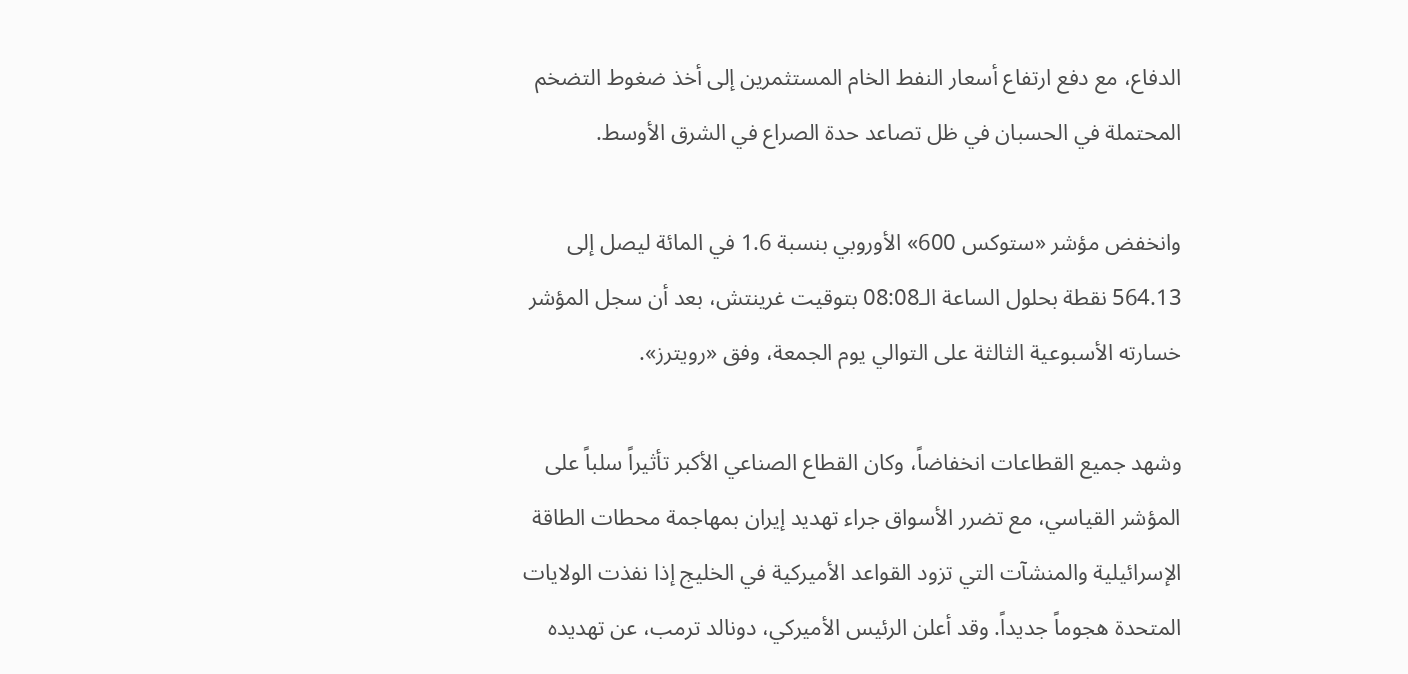الدفاع، مع دفع ارتفاع أسعار النفط الخام المستثمرين إلى أخذ ضغوط التضخم المحتملة في الحسبان في ظل تصاعد حدة الصراع في الشرق الأوسط.

وانخفض مؤشر «ستوكس 600» الأوروبي بنسبة 1.6 في المائة ليصل إلى 564.13 نقطة بحلول الساعة الـ08:08 بتوقيت غرينتش، بعد أن سجل المؤشر خسارته الأسبوعية الثالثة على التوالي يوم الجمعة، وفق «رويترز».

وشهد جميع القطاعات انخفاضاً، وكان القطاع الصناعي الأكبر تأثيراً سلباً على المؤشر القياسي، مع تضرر الأسواق جراء تهديد إيران بمهاجمة محطات الطاقة الإسرائيلية والمنشآت التي تزود القواعد الأميركية في الخليج إذا نفذت الولايات المتحدة هجوماً جديداً. وقد أعلن الرئيس الأميركي، دونالد ترمب، عن تهديده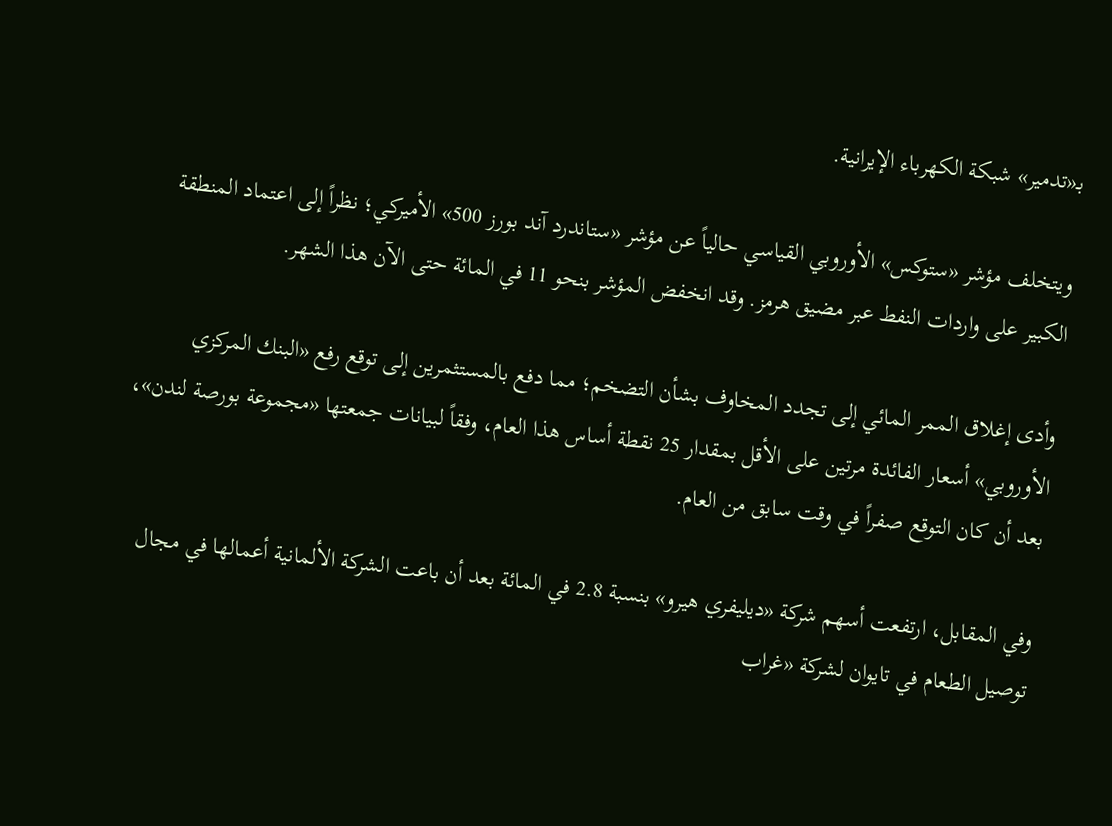بـ«تدمير» شبكة الكهرباء الإيرانية.

ويتخلف مؤشر «ستوكس» الأوروبي القياسي حالياً عن مؤشر «ستاندرد آند بورز 500» الأميركي؛ نظراً إلى اعتماد المنطقة الكبير على واردات النفط عبر مضيق هرمز. وقد انخفض المؤشر بنحو 11 في المائة حتى الآن هذا الشهر.

وأدى إغلاق الممر المائي إلى تجدد المخاوف بشأن التضخم؛ مما دفع بالمستثمرين إلى توقع رفع «البنك المركزي الأوروبي» أسعار الفائدة مرتين على الأقل بمقدار 25 نقطة أساس هذا العام، وفقاً لبيانات جمعتها «مجموعة بورصة لندن»، بعد أن كان التوقع صفراً في وقت سابق من العام.

وفي المقابل، ارتفعت أسهم شركة «ديليفري هيرو» بنسبة 2.8 في المائة بعد أن باعت الشركة الألمانية أعمالها في مجال توصيل الطعام في تايوان لشركة «غراب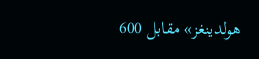هولدينغز» مقابل 600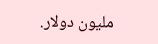مليون دولار.